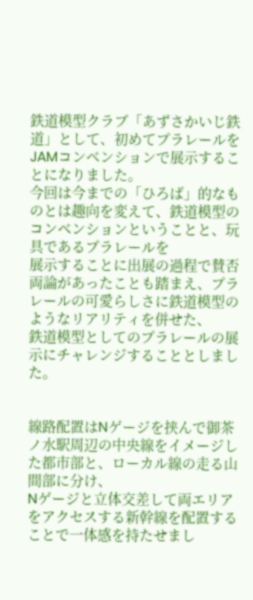鉄道模型クラブ「あずさかいじ鉄道」として、初めてプラレールをJAMコンベンションで展示することになりました。
今回は今までの「ひろば」的なものとは趣向を変えて、鉄道模型のコンベンションということと、玩具であるプラレールを
展示することに出展の過程で賛否両論があったことも踏まえ、プラレールの可愛らしさに鉄道模型のようなリアリティを併せた、
鉄道模型としてのプラレールの展示にチャレンジすることとしました。


線路配置はNゲージを挟んで御茶ノ水駅周辺の中央線をイメージした都市部と、ローカル線の走る山間部に分け、
Nゲージと立体交差して両エリアをアクセスする新幹線を配置することで一体感を持たせまし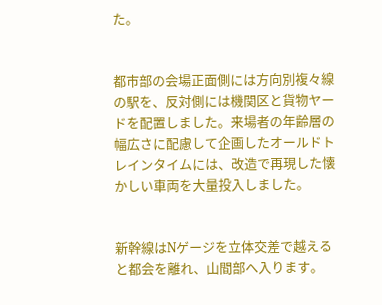た。


都市部の会場正面側には方向別複々線の駅を、反対側には機関区と貨物ヤードを配置しました。来場者の年齢層の
幅広さに配慮して企画したオールドトレインタイムには、改造で再現した懐かしい車両を大量投入しました。


新幹線はNゲージを立体交差で越えると都会を離れ、山間部へ入ります。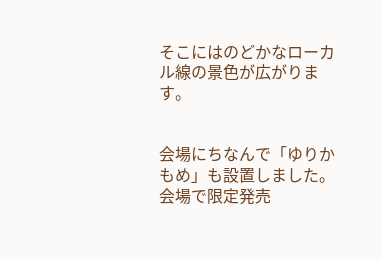そこにはのどかなローカル線の景色が広がります。


会場にちなんで「ゆりかもめ」も設置しました。
会場で限定発売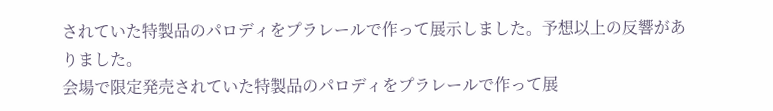されていた特製品のパロディをプラレールで作って展示しました。予想以上の反響がありました。
会場で限定発売されていた特製品のパロディをプラレールで作って展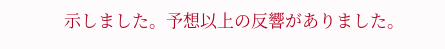示しました。予想以上の反響がありました。